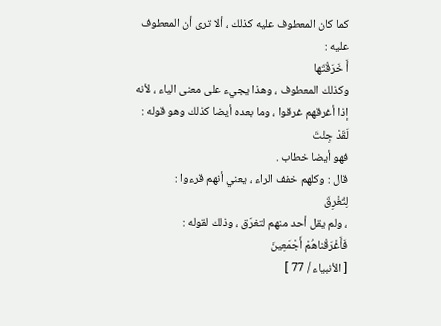كما كان المعطوف عليه كذلك ، ألا ترى أن المعطوف عليه :
أَ خَرَقْتَها
وكذلك المعطوف ، وهذا يجيء على معنى الياء ، لأنه إذا أغرقهم غرقوا ، وما بعده أيضا كذلك وهو قوله :
لَقَدْ جِئْتَ
فهو أيضا خطاب .
قال : وكلهم خفف الراء ، يعني أنهم قرءوا :
لِتُغْرِقَ
، ولم يقل أحد منهم لتغرّق ، وذلك لقوله :
فَأَغْرَقْناهُمْ أَجْمَعِينَ
[ الأنبياء / 77 ]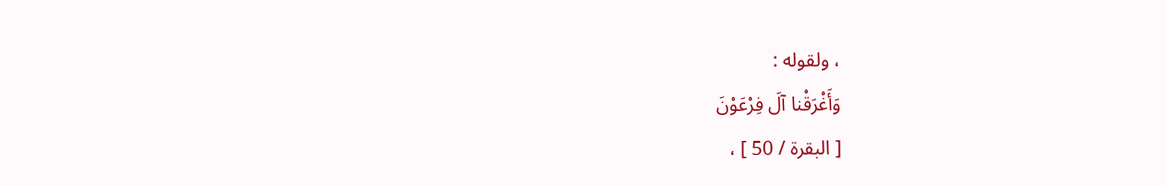، ولقوله :
وَأَغْرَقْنا آلَ فِرْعَوْنَ
[ البقرة / 50 ] ،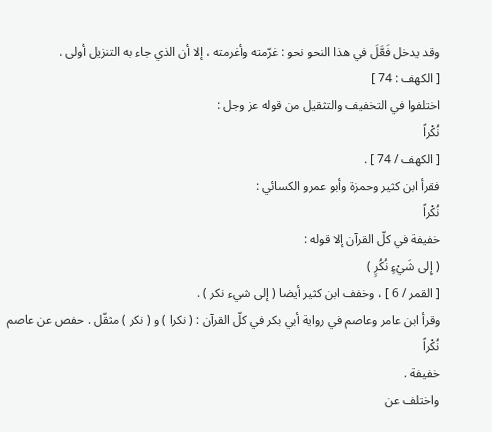وقد يدخل فَعَّلَ في هذا النحو نحو : غرّمته وأغرمته ، إلا أن الذي جاء به التنزيل أولى .
[ الكهف : 74 ]
اختلفوا في التخفيف والتثقيل من قوله عز وجل :
نُكْراً
[ الكهف / 74 ] .
فقرأ ابن كثير وحمزة وأبو عمرو الكسائي :
نُكْراً
خفيفة في كلّ القرآن إلا قوله :
( إِلى شَيْءٍ نُكُرٍ )
[ القمر / 6 ] ، وخفف ابن كثير أيضا ( إلى شيء نكر ) .
وقرأ ابن عامر وعاصم في رواية أبي بكر في كلّ القرآن : ( نكرا ) و ( نكر ) مثقّل . حفص عن عاصم
نُكْراً
خفيفة .
واختلف عن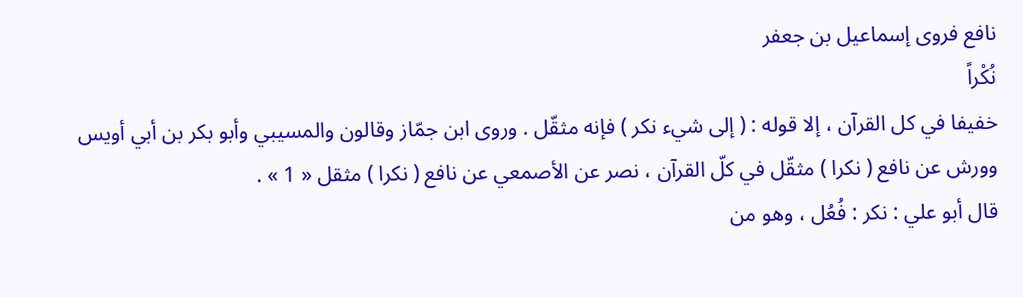نافع فروى إسماعيل بن جعفر
نُكْراً
خفيفا في كل القرآن ، إلا قوله : ( إلى شيء نكر ) فإنه مثقّل . وروى ابن جمّاز وقالون والمسيبي وأبو بكر بن أبي أويس وورش عن نافع ( نكرا ) مثقّل في كلّ القرآن ، نصر عن الأصمعي عن نافع ( نكرا ) مثقل « 1 » .
قال أبو علي : نكر : فُعُل ، وهو من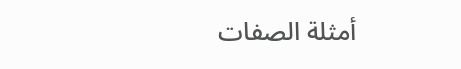أمثلة الصفات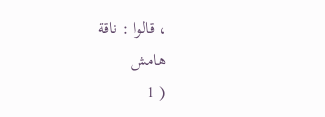، قالوا : ناقة
هامش
( 1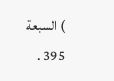) السبعة 395 .